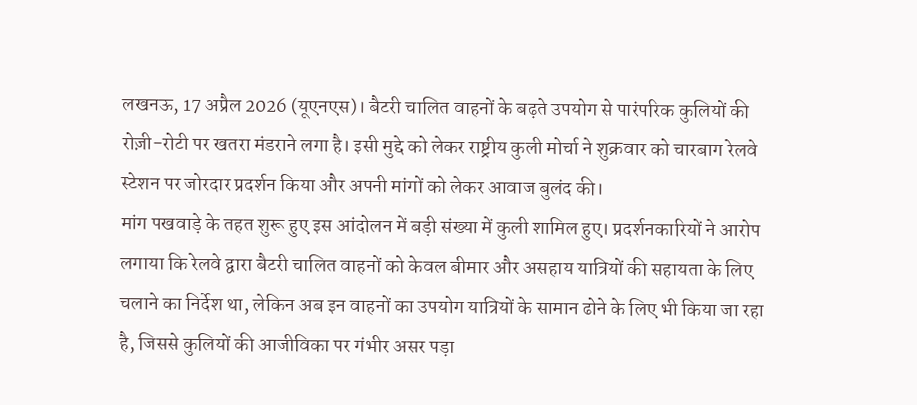लखनऊ, 17 अप्रैल 2026 (यूएनएस)। बैटरी चालित वाहनों के बढ़ते उपयोग से पारंपरिक कुलियों की रोज़ी-रोटी पर खतरा मंडराने लगा है। इसी मुद्दे को लेकर राष्ट्रीय कुली मोर्चा ने शुक्रवार को चारबाग रेलवे स्टेशन पर जोरदार प्रदर्शन किया और अपनी मांगों को लेकर आवाज बुलंद की।
मांग पखवाड़े के तहत शुरू हुए इस आंदोलन में बड़ी संख्या में कुली शामिल हुए। प्रदर्शनकारियों ने आरोप लगाया कि रेलवे द्वारा बैटरी चालित वाहनों को केवल बीमार और असहाय यात्रियों की सहायता के लिए चलाने का निर्देश था, लेकिन अब इन वाहनों का उपयोग यात्रियों के सामान ढोने के लिए भी किया जा रहा है, जिससे कुलियों की आजीविका पर गंभीर असर पड़ा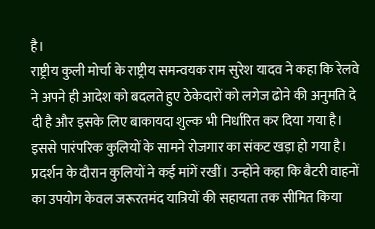है।
राष्ट्रीय कुली मोर्चा के राष्ट्रीय समन्वयक राम सुरेश यादव ने कहा कि रेलवे ने अपने ही आदेश को बदलते हुए ठेकेदारों को लगेज ढोने की अनुमति दे दी है और इसके लिए बाकायदा शुल्क भी निर्धारित कर दिया गया है। इससे पारंपरिक कुलियों के सामने रोजगार का संकट खड़ा हो गया है।
प्रदर्शन के दौरान कुलियों ने कई मांगें रखीं। उन्होंने कहा कि बैटरी वाहनों का उपयोग केवल जरूरतमंद यात्रियों की सहायता तक सीमित किया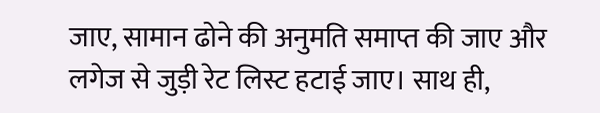जाए, सामान ढोने की अनुमति समाप्त की जाए और लगेज से जुड़ी रेट लिस्ट हटाई जाए। साथ ही,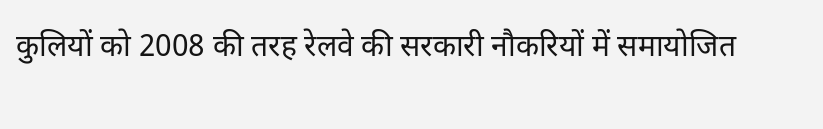कुलियों को 2008 की तरह रेलवे की सरकारी नौकरियों में समायोजित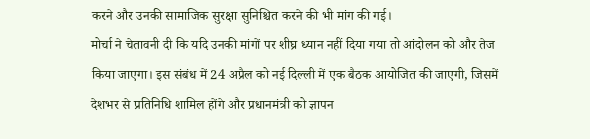करने और उनकी सामाजिक सुरक्षा सुनिश्चित करने की भी मांग की गई।
मोर्चा ने चेतावनी दी कि यदि उनकी मांगों पर शीघ्र ध्यान नहीं दिया गया तो आंदोलन को और तेज किया जाएगा। इस संबंध में 24 अप्रैल को नई दिल्ली में एक बैठक आयोजित की जाएगी, जिसमें देशभर से प्रतिनिधि शामिल होंगे और प्रधानमंत्री को ज्ञापन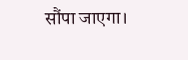सौंपा जाएगा।